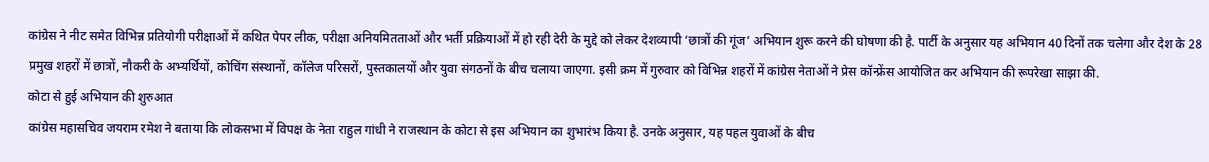कांग्रेस ने नीट समेत विभिन्न प्रतियोगी परीक्षाओं में कथित पेपर लीक, परीक्षा अनियमितताओं और भर्ती प्रक्रियाओं में हो रही देरी के मुद्दे को लेकर देशव्यापी ‘छात्रों की गूंज’ अभियान शुरू करने की घोषणा की है. पार्टी के अनुसार यह अभियान 40 दिनों तक चलेगा और देश के 28 प्रमुख शहरों में छात्रों, नौकरी के अभ्यर्थियों, कोचिंग संस्थानों, कॉलेज परिसरों, पुस्तकालयों और युवा संगठनों के बीच चलाया जाएगा. इसी क्रम में गुरुवार को विभिन्न शहरों में कांग्रेस नेताओं ने प्रेस कॉन्फ्रेंस आयोजित कर अभियान की रूपरेखा साझा की.
कोटा से हुई अभियान की शुरुआत
कांग्रेस महासचिव जयराम रमेश ने बताया कि लोकसभा में विपक्ष के नेता राहुल गांधी ने राजस्थान के कोटा से इस अभियान का शुभारंभ किया है. उनके अनुसार, यह पहल युवाओं के बीच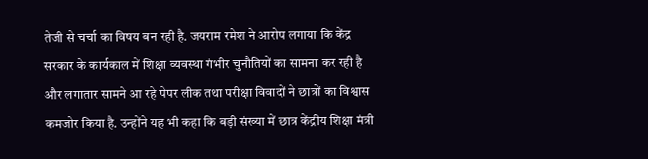तेजी से चर्चा का विषय बन रही है. जयराम रमेश ने आरोप लगाया कि केंद्र सरकार के कार्यकाल में शिक्षा व्यवस्था गंभीर चुनौतियों का सामना कर रही है और लगातार सामने आ रहे पेपर लीक तथा परीक्षा विवादों ने छात्रों का विश्वास कमजोर किया है. उन्होंने यह भी कहा कि बड़ी संख्या में छात्र केंद्रीय शिक्षा मंत्री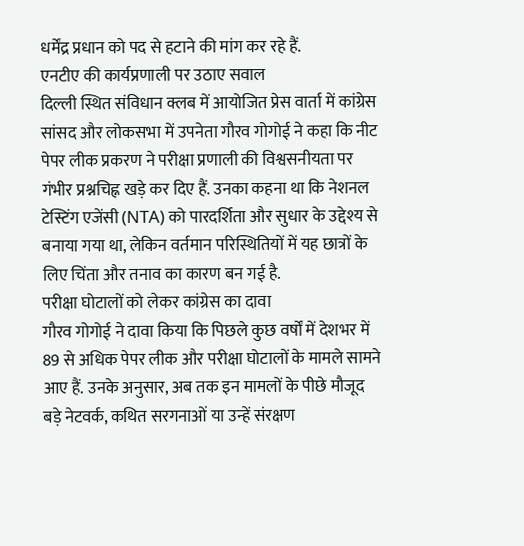धर्मेंद्र प्रधान को पद से हटाने की मांग कर रहे हैं.
एनटीए की कार्यप्रणाली पर उठाए सवाल
दिल्ली स्थित संविधान क्लब में आयोजित प्रेस वार्ता में कांग्रेस सांसद और लोकसभा में उपनेता गौरव गोगोई ने कहा कि नीट पेपर लीक प्रकरण ने परीक्षा प्रणाली की विश्वसनीयता पर गंभीर प्रश्नचिह्न खड़े कर दिए हैं. उनका कहना था कि नेशनल टेस्टिंग एजेंसी (NTA) को पारदर्शिता और सुधार के उद्देश्य से बनाया गया था, लेकिन वर्तमान परिस्थितियों में यह छात्रों के लिए चिंता और तनाव का कारण बन गई है.
परीक्षा घोटालों को लेकर कांग्रेस का दावा
गौरव गोगोई ने दावा किया कि पिछले कुछ वर्षों में देशभर में 89 से अधिक पेपर लीक और परीक्षा घोटालों के मामले सामने आए हैं. उनके अनुसार, अब तक इन मामलों के पीछे मौजूद बड़े नेटवर्क, कथित सरगनाओं या उन्हें संरक्षण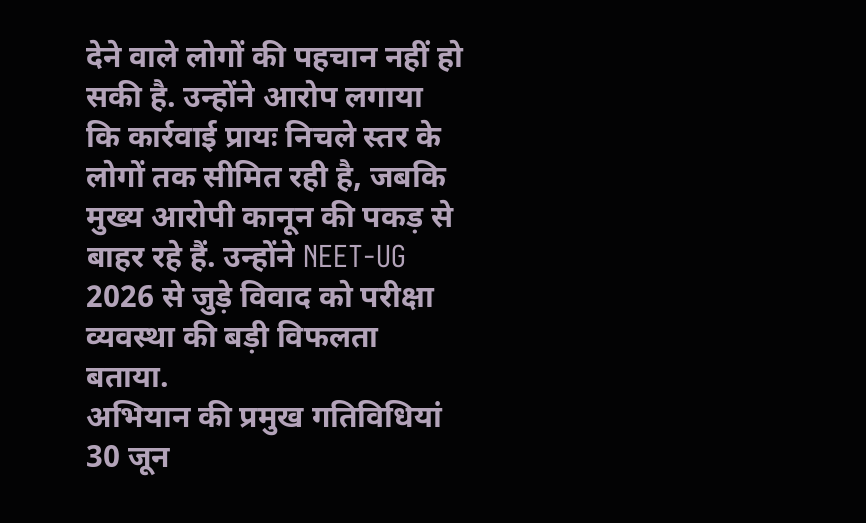देने वाले लोगों की पहचान नहीं हो सकी है. उन्होंने आरोप लगाया कि कार्रवाई प्रायः निचले स्तर के लोगों तक सीमित रही है, जबकि मुख्य आरोपी कानून की पकड़ से बाहर रहे हैं. उन्होंने NEET-UG 2026 से जुड़े विवाद को परीक्षा व्यवस्था की बड़ी विफलता बताया.
अभियान की प्रमुख गतिविधियां
30 जून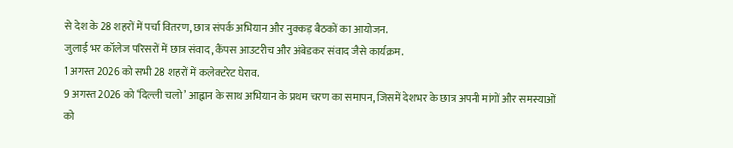से देश के 28 शहरों में पर्चा वितरण, छात्र संपर्क अभियान और नुक्कड़ बैठकों का आयोजन.
जुलाई भर कॉलेज परिसरों में छात्र संवाद, कैंपस आउटरीच और अंबेडकर संवाद जैसे कार्यक्रम.
1 अगस्त 2026 को सभी 28 शहरों में कलेक्टरेट घेराव.
9 अगस्त 2026 को ‘दिल्ली चलो’ आह्वान के साथ अभियान के प्रथम चरण का समापन, जिसमें देशभर के छात्र अपनी मांगों और समस्याओं को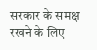सरकार के समक्ष रखने के लिए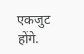एकजुट होंगे.